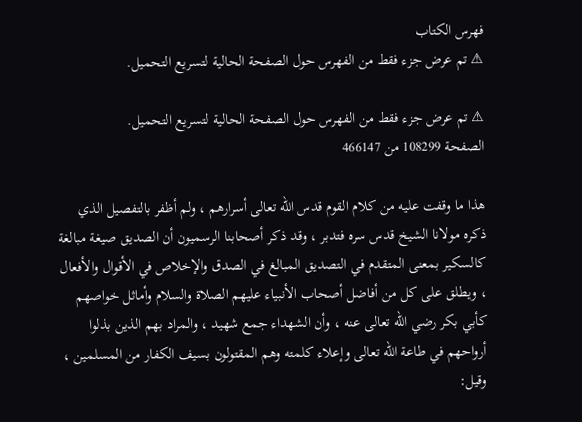فهرس الكتاب
⚠ تم عرض جزء فقط من الفهرس حول الصفحة الحالية لتسريع التحميل.

⚠ تم عرض جزء فقط من الفهرس حول الصفحة الحالية لتسريع التحميل.
الصفحة 108299 من 466147

هذا ما وقفت عليه من كلام القوم قدس الله تعالى أسرارهم ، ولم أظفر بالتفصيل الذي ذكره مولانا الشيخ قدس سره فتدبر ، وقد ذكر أصحابنا الرسميون أن الصديق صيغة مبالغة كالسكير بمعنى المتقدم في التصديق المبالغ في الصدق والإخلاص في الأقوال والأفعال ، ويطلق على كل من أفاضل أصحاب الأنبياء عليهم الصلاة والسلام وأماثل خواصهم كأبي بكر رضي الله تعالى عنه ، وأن الشهداء جمع شهيد ، والمراد بهم الذين بذلوا أرواحهم في طاعة الله تعالى وإعلاء كلمته وهم المقتولون بسيف الكفار من المسلمين ، وقيل: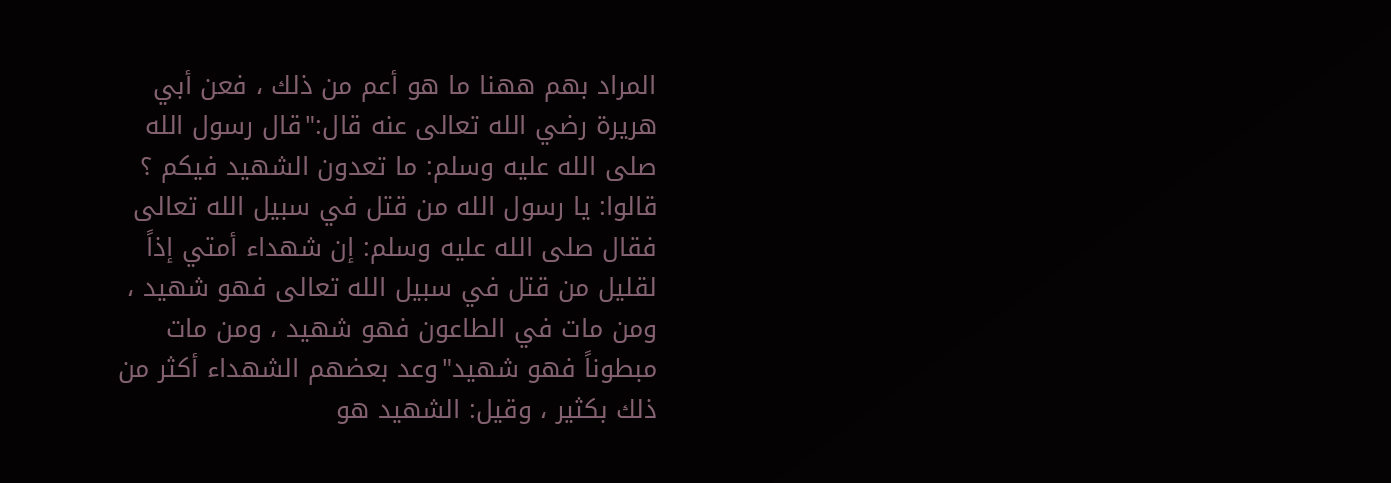المراد بهم ههنا ما هو أعم من ذلك ، فعن أبي هريرة رضي الله تعالى عنه قال:"قال رسول الله صلى الله عليه وسلم: ما تعدون الشهيد فيكم ؟ قالوا: يا رسول الله من قتل في سبيل الله تعالى فقال صلى الله عليه وسلم: إن شهداء أمتي إذاً لقليل من قتل في سبيل الله تعالى فهو شهيد ، ومن مات في الطاعون فهو شهيد ، ومن مات مبطوناً فهو شهيد"وعد بعضهم الشهداء أكثر من ذلك بكثير ، وقيل: الشهيد هو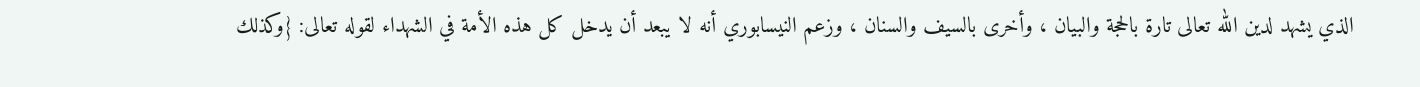الذي يشهد لدين الله تعالى تارة بالحجة والبيان ، وأخرى بالسيف والسنان ، وزعم النيسابوري أنه لا يبعد أن يدخل كل هذه الأمة في الشهداء لقوله تعالى: {وكذلك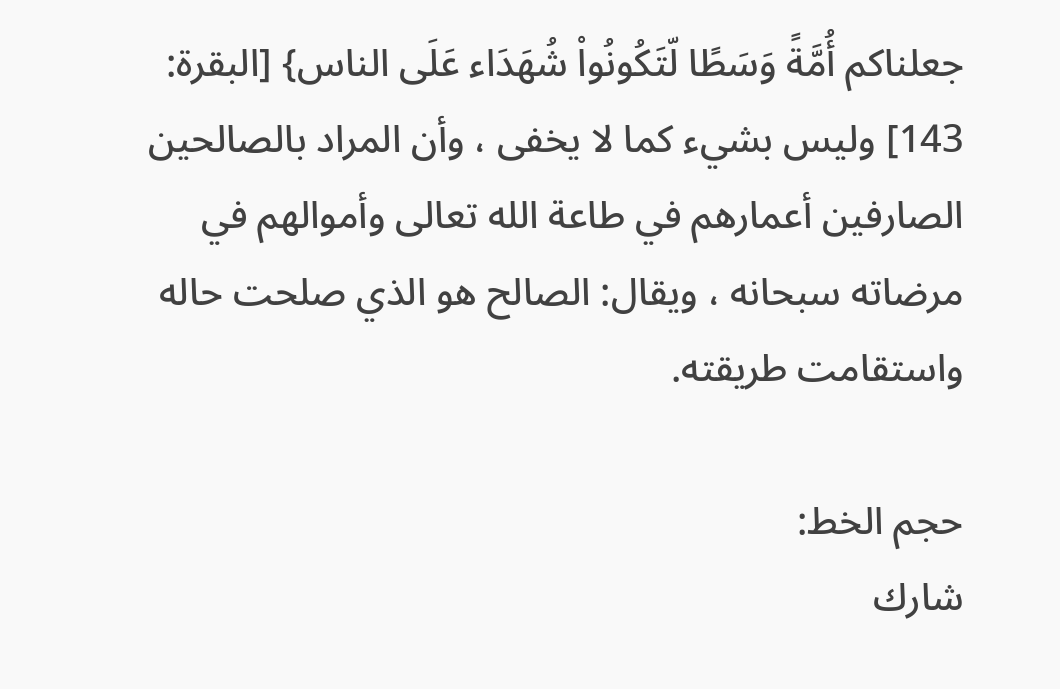جعلناكم أُمَّةً وَسَطًا لّتَكُونُواْ شُهَدَاء عَلَى الناس} [البقرة: 143] وليس بشيء كما لا يخفى ، وأن المراد بالصالحين الصارفين أعمارهم في طاعة الله تعالى وأموالهم في مرضاته سبحانه ، ويقال: الصالح هو الذي صلحت حاله واستقامت طريقته.

حجم الخط:
شارك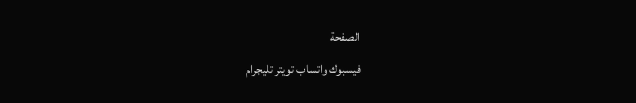الصفحة
فيسبوك واتساب تويتر تليجرام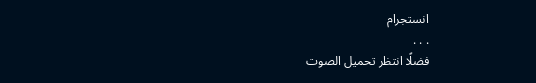انستجرام
. . .
فضلًا انتظر تحميل الصوت